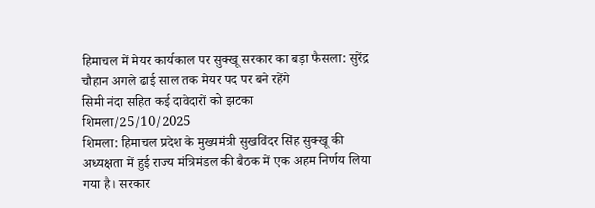हिमाचल में मेयर कार्यकाल पर सुक्खू सरकार का बड़ा फैसला: सुरेंद्र चौहान अगले ढाई साल तक मेयर पद पर बने रहेंगे
सिमी नंदा सहित कई दावेदारों को झटका
शिमला/25/10/2025
शिमला: हिमाचल प्रदेश के मुख्यमंत्री सुखविंदर सिंह सुक्खू की अध्यक्षता में हुई राज्य मंत्रिमंडल की बैठक में एक अहम निर्णय लिया गया है। सरकार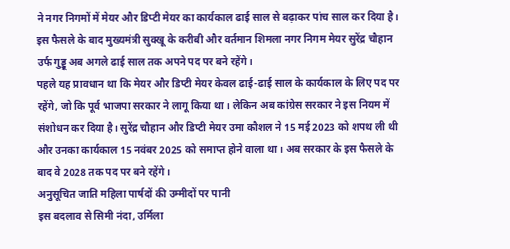ने नगर निगमों में मेयर और डिप्टी मेयर का कार्यकाल ढाई साल से बढ़ाकर पांच साल कर दिया है। इस फैसले के बाद मुख्यमंत्री सुक्खू के करीबी और वर्तमान शिमला नगर निगम मेयर सुरेंद्र चौहान उर्फ गुड्डू अब अगले ढाई साल तक अपने पद पर बने रहेंगे।
पहले यह प्रावधान था कि मेयर और डिप्टी मेयर केवल ढाई-ढाई साल के कार्यकाल के लिए पद पर रहेंगे, जो कि पूर्व भाजपा सरकार ने लागू किया था। लेकिन अब कांग्रेस सरकार ने इस नियम में संशोधन कर दिया है। सुरेंद्र चौहान और डिप्टी मेयर उमा कौशल ने 15 मई 2023 को शपथ ली थी और उनका कार्यकाल 15 नवंबर 2025 को समाप्त होने वाला था। अब सरकार के इस फैसले के बाद वे 2028 तक पद पर बने रहेंगे।
अनुसूचित जाति महिला पार्षदों की उम्मीदों पर पानी
इस बदलाव से सिमी नंदा, उर्मिला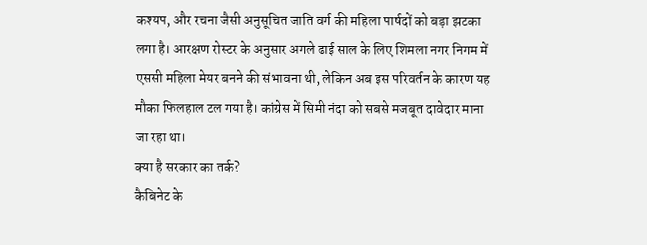कश्यप, और रचना जैसी अनुसूचित जाति वर्ग की महिला पार्षदों को बड़ा झटका लगा है। आरक्षण रोस्टर के अनुसार अगले ढाई साल के लिए शिमला नगर निगम में एससी महिला मेयर बनने की संभावना थी, लेकिन अब इस परिवर्तन के कारण यह मौका फिलहाल टल गया है। कांग्रेस में सिमी नंदा को सबसे मजबूत दावेदार माना जा रहा था।
क्या है सरकार का तर्क?
कैबिनेट के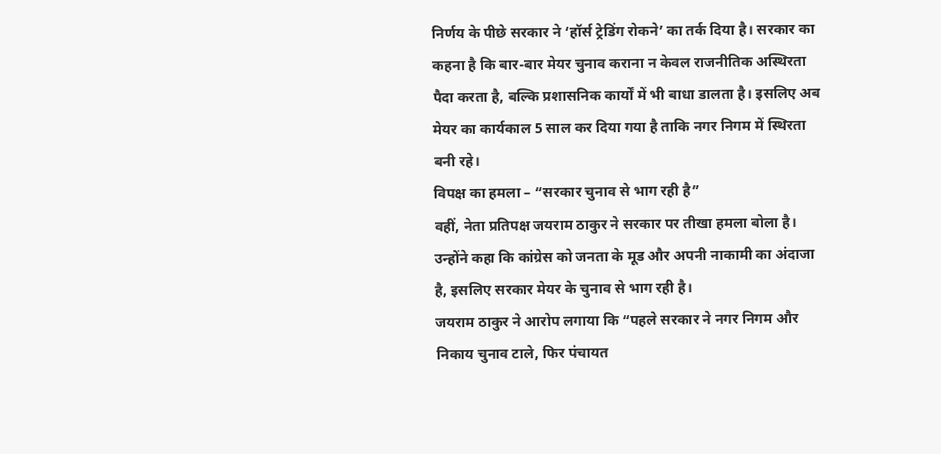निर्णय के पीछे सरकार ने ‘हॉर्स ट्रेडिंग रोकने’ का तर्क दिया है। सरकार का कहना है कि बार-बार मेयर चुनाव कराना न केवल राजनीतिक अस्थिरता पैदा करता है, बल्कि प्रशासनिक कार्यों में भी बाधा डालता है। इसलिए अब मेयर का कार्यकाल 5 साल कर दिया गया है ताकि नगर निगम में स्थिरता बनी रहे।
विपक्ष का हमला – “सरकार चुनाव से भाग रही है”
वहीं, नेता प्रतिपक्ष जयराम ठाकुर ने सरकार पर तीखा हमला बोला है। उन्होंने कहा कि कांग्रेस को जनता के मूड और अपनी नाकामी का अंदाजा है, इसलिए सरकार मेयर के चुनाव से भाग रही है।
जयराम ठाकुर ने आरोप लगाया कि “पहले सरकार ने नगर निगम और निकाय चुनाव टाले, फिर पंचायत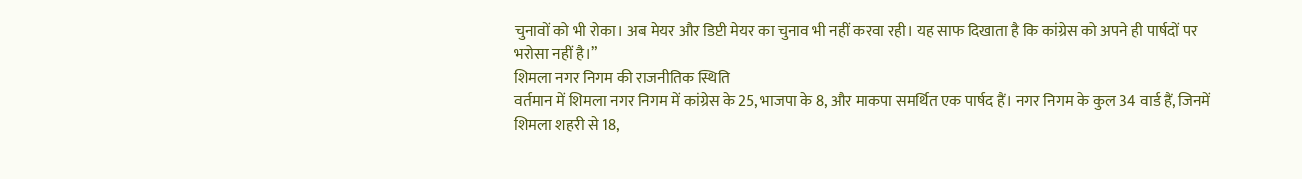चुनावों को भी रोका। अब मेयर और डिप्टी मेयर का चुनाव भी नहीं करवा रही। यह साफ दिखाता है कि कांग्रेस को अपने ही पार्षदों पर भरोसा नहीं है।”
शिमला नगर निगम की राजनीतिक स्थिति
वर्तमान में शिमला नगर निगम में कांग्रेस के 25, भाजपा के 8, और माकपा समर्थित एक पार्षद हैं। नगर निगम के कुल 34 वार्ड हैं, जिनमें शिमला शहरी से 18,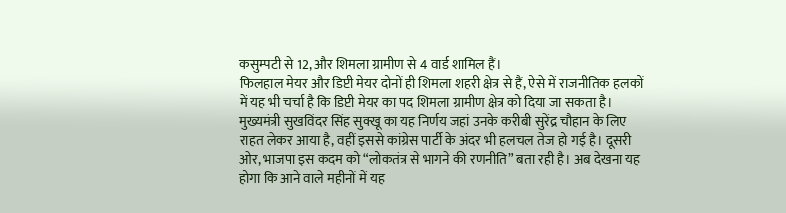कसुम्पटी से 12, और शिमला ग्रामीण से 4 वार्ड शामिल हैं।
फिलहाल मेयर और डिप्टी मेयर दोनों ही शिमला शहरी क्षेत्र से हैं, ऐसे में राजनीतिक हलकों में यह भी चर्चा है कि डिप्टी मेयर का पद शिमला ग्रामीण क्षेत्र को दिया जा सकता है।
मुख्यमंत्री सुखविंदर सिंह सुक्खू का यह निर्णय जहां उनके करीबी सुरेंद्र चौहान के लिए राहत लेकर आया है, वहीं इससे कांग्रेस पार्टी के अंदर भी हलचल तेज हो गई है। दूसरी ओर, भाजपा इस कदम को “लोकतंत्र से भागने की रणनीति” बता रही है। अब देखना यह होगा कि आने वाले महीनों में यह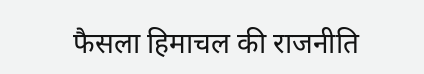फैसला हिमाचल की राजनीति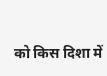को किस दिशा में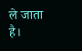ले जाता है।